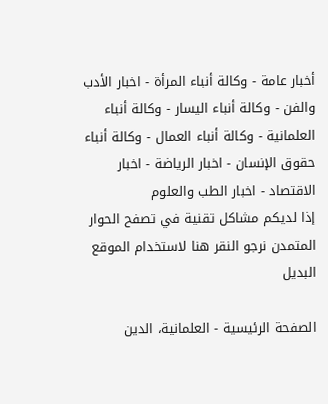أخبار عامة - وكالة أنباء المرأة - اخبار الأدب والفن - وكالة أنباء اليسار - وكالة أنباء العلمانية - وكالة أنباء العمال - وكالة أنباء حقوق الإنسان - اخبار الرياضة - اخبار الاقتصاد - اخبار الطب والعلوم
إذا لديكم مشاكل تقنية في تصفح الحوار المتمدن نرجو النقر هنا لاستخدام الموقع البديل

الصفحة الرئيسية - العلمانية، الدين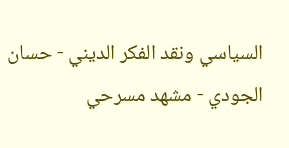السياسي ونقد الفكر الديني - حسان الجودي - مشهد مسرحي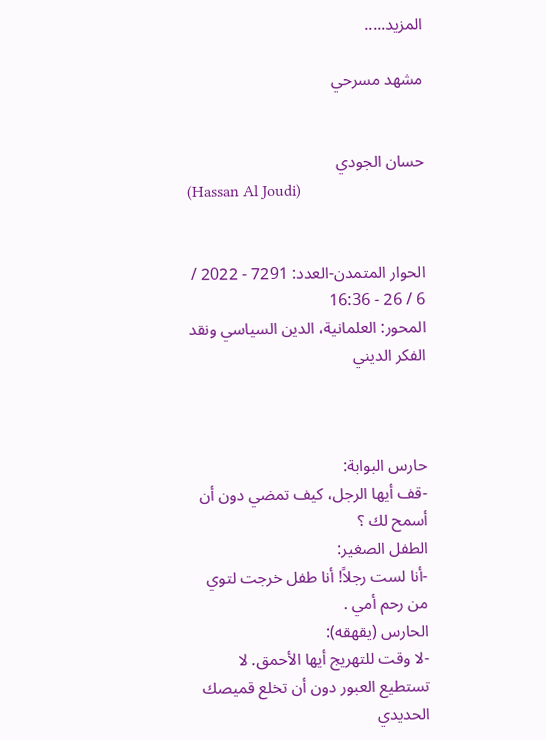المزيد.....

مشهد مسرحي


حسان الجودي
(Hassan Al Joudi)


الحوار المتمدن-العدد: 7291 - 2022 / 6 / 26 - 16:36
المحور: العلمانية، الدين السياسي ونقد الفكر الديني



حارس البوابة:
-قف أيها الرجل، كيف تمضي دون أن أسمح لك ؟
الطفل الصغير:
-أنا لست رجلاً! أنا طفل خرجت لتوي من رحم أمي .
الحارس (يقهقه):
-لا وقت للتهريج أيها الأحمق. لا تستطيع العبور دون أن تخلع قميصك الحديدي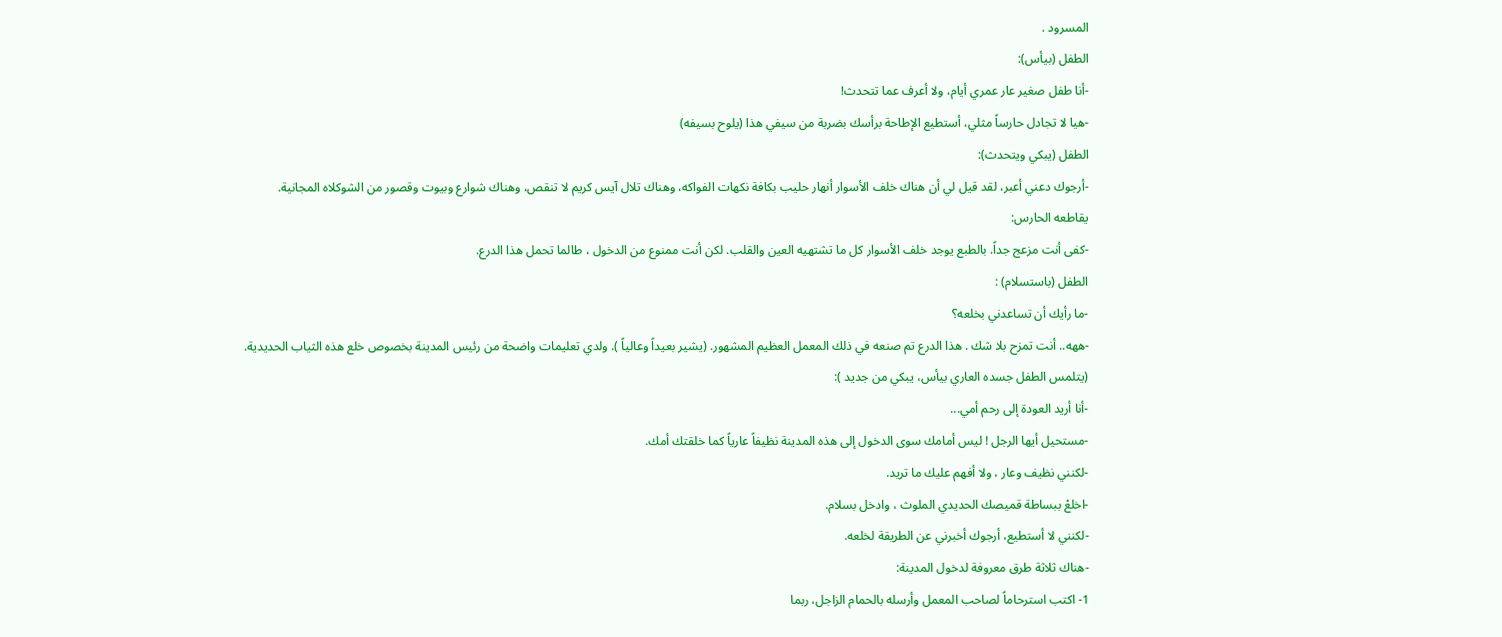المسرود .
الطفل (بيأس):
-أنا طفل صغير عار عمري أيام، ولا أعرف عما تتحدث!
-هيا لا تجادل حارساً مثلي، أستطيع الإطاحة برأسك بضربة من سيفي هذا (يلوح بسيفه)
الطفل (يبكي ويتحدث):
-أرجوك دعني أعبر، لقد قيل لي أن هناك خلف الأسوار أنهار حليب بكافة نكهات الفواكه، وهناك تلال آيس كريم لا تنقص، وهناك شوارع وبيوت وقصور من الشوكلاه المجانية.
يقاطعه الحارس:
-كفى أنت مزعج جداً. بالطبع يوجد خلف الأسوار كل ما تشتهيه العين والقلب. لكن أنت ممنوع من الدخول ، طالما تحمل هذا الدرع.
الطفل (باستسلام) :
-ما رأيك أن تساعدني بخلعه؟
-ههه.. أنت تمزح بلا شك . هذا الدرع تم صنعه في ذلك المعمل العظيم المشهور. (يشير بعيداً وعالياً ). ولدي تعليمات واضحة من رئيس المدينة بخصوص خلع هذه الثياب الحديدية.
(يتلمس الطفل جسده العاري بيأس، يبكي من جديد ):
-أنا أريد العودة إلى رحم أمي...
-مستحيل أيها الرجل ! ليس أمامك سوى الدخول إلى هذه المدينة نظيفاً عارياً كما خلقتك أمك.
-لكنني نظيف وعار ، ولا أفهم عليك ما تريد.
-اخلعْ ببساطة قميصك الحديدي الملوث ، وادخل بسلام.
-لكنني لا أستطيع، أرجوك أخبرني عن الطريقة لخلعه.
-هناك ثلاثة طرق معروفة لدخول المدينة:
1- اكتب استرحاماً لصاحب المعمل وأرسله بالحمام الزاجل، ربما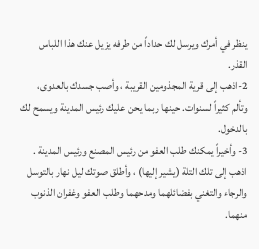ينظر في أمرك ويرسل لك حداداً من طرفه يزيل عنك هذا اللباس القذر.
2-اذهب إلى قرية المجذومين القريبة ، وأصب جسدك بالعدوى، وتألم كثيراً لسنوات. حينها ربما يحن عليك رئيس المدينة ويسمح لك بالدخول.
3- وأخيراً يمكنك طلب العفو من رئيس المصنع ورئيس المدينة .
اذهب إلى تلك التلة (يشير إليها) ، وأطلق صوتك ليل نهار بالتوسل والرجاء والتغني بفضائلهما ومدحهما وطلب العفو وغفران الذنوب منهما.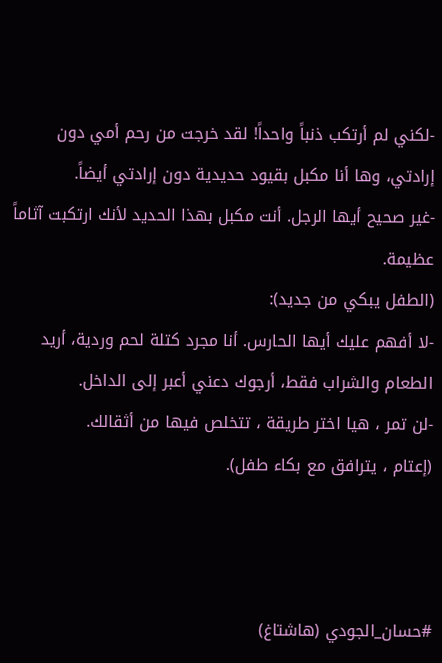-لكني لم أرتكب ذنباً واحداً! لقد خرجت من رحم أمي دون إرادتي، وها أنا مكبل بقيود حديدية دون إرادتي أيضاً.
-غير صحيح أيها الرجل. أنت مكبل بهذا الحديد لأنك ارتكبت آثاماً عظيمة.
(الطفل يبكي من جديد):
-لا أفهم عليك أيها الحارس. أنا مجرد كتلة لحم وردية، أريد الطعام والشراب فقط، أرجوك دعني أعبر إلى الداخل.
-لن تمر ، هيا اختر طريقة ، تتخلص فيها من أثقالك.
(إعتام ، يترافق مع بكاء طفل).



#حسان_الجودي (هاشتاغ)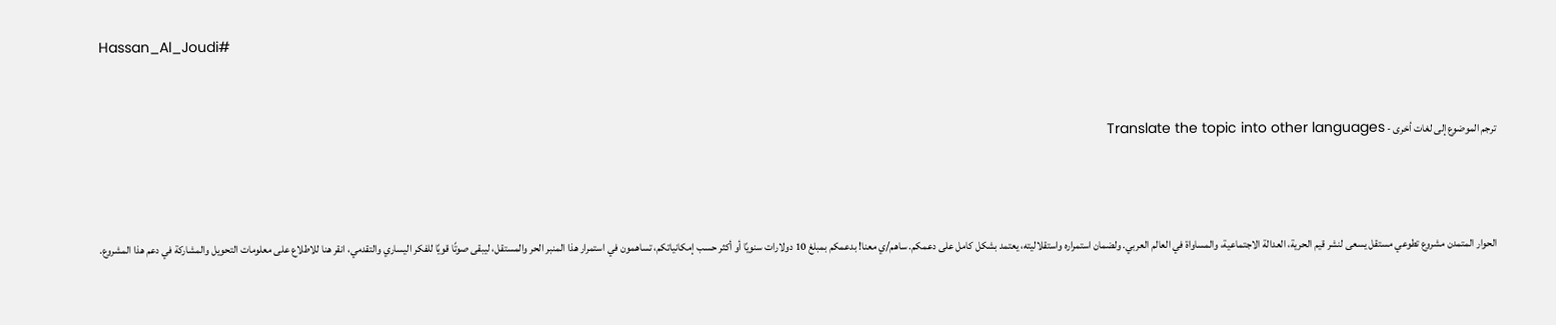Hassan_Al_Joudi#


ترجم الموضوع إلى لغات أخرى - Translate the topic into other languages



الحوار المتمدن مشروع تطوعي مستقل يسعى لنشر قيم الحرية، العدالة الاجتماعية، والمساواة في العالم العربي. ولضمان استمراره واستقلاليته، يعتمد بشكل كامل على دعمكم. ساهم/ي معنا! بدعمكم بمبلغ 10 دولارات سنويًا أو أكثر حسب إمكانياتكم، تساهمون في استمرار هذا المنبر الحر والمستقل، ليبقى صوتًا قويًا للفكر اليساري والتقدمي، انقر هنا للاطلاع على معلومات التحويل والمشاركة في دعم هذا المشروع.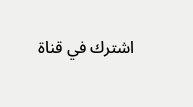اشترك في قناة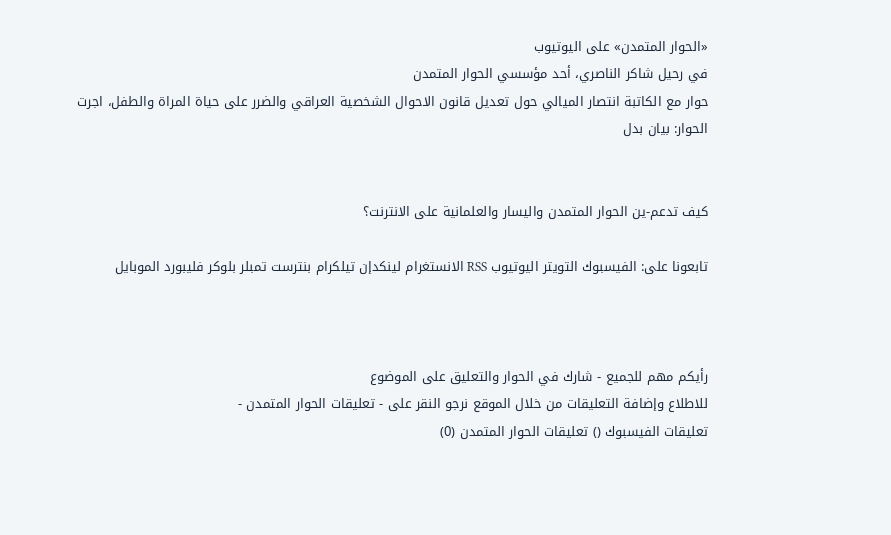«الحوار المتمدن» على اليوتيوب
في رحيل شاكر الناصري، أحد مؤسسي الحوار المتمدن
حوار مع الكاتبة انتصار الميالي حول تعديل قانون الاحوال الشخصية العراقي والضرر على حياة المراة والطفل، اجرت الحوار: بيان بدل


كيف تدعم-ين الحوار المتمدن واليسار والعلمانية على الانترنت؟

تابعونا على: الفيسبوك التويتر اليوتيوب RSS الانستغرام لينكدإن تيلكرام بنترست تمبلر بلوكر فليبورد الموبايل



رأيكم مهم للجميع - شارك في الحوار والتعليق على الموضوع
للاطلاع وإضافة التعليقات من خلال الموقع نرجو النقر على - تعليقات الحوار المتمدن -
تعليقات الفيسبوك () تعليقات الحوار المتمدن (0)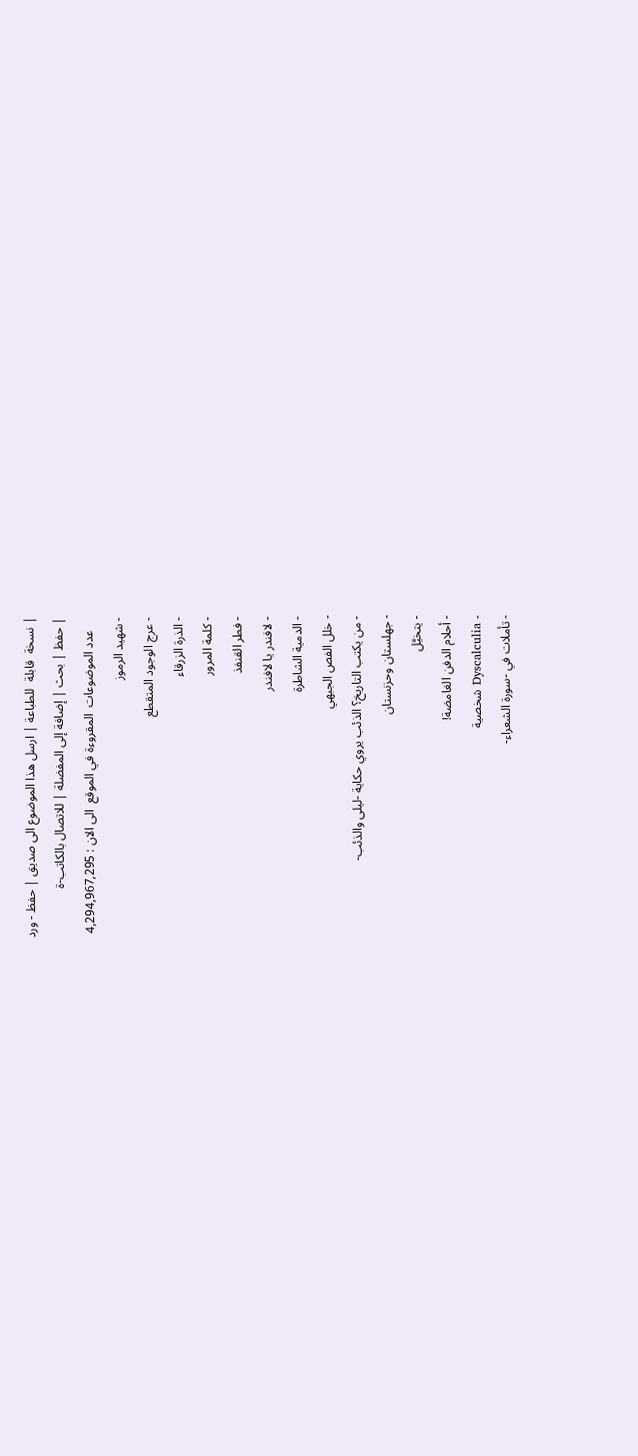| نسخة  قابلة  للطباعة | ارسل هذا الموضوع الى صديق | حفظ - ورد
| حفظ | بحث | إضافة إلى المفضلة | للاتصال بالكاتب-ة
    عدد الموضوعات  المقروءة في الموقع  الى الان : 4,294,967,295
- شهيد الرموز
- عرج الوجود المتقطع
- الذرة الزرقاء
- كلمة المرور
- فطر القنفذ
- لافندر يا لافندر
- الدمية الشاطرة
- خلل الفص الجبهي
- من يكتب التاريخ؟ الذئب يروي حكاية -ليلى والذئب-
- جهلستان وحزنستان
- يتخيَّل
- أحلام الدفن الغامضة!
- Dyscalculia شخصية
- تأملات في -سورة الشعراء-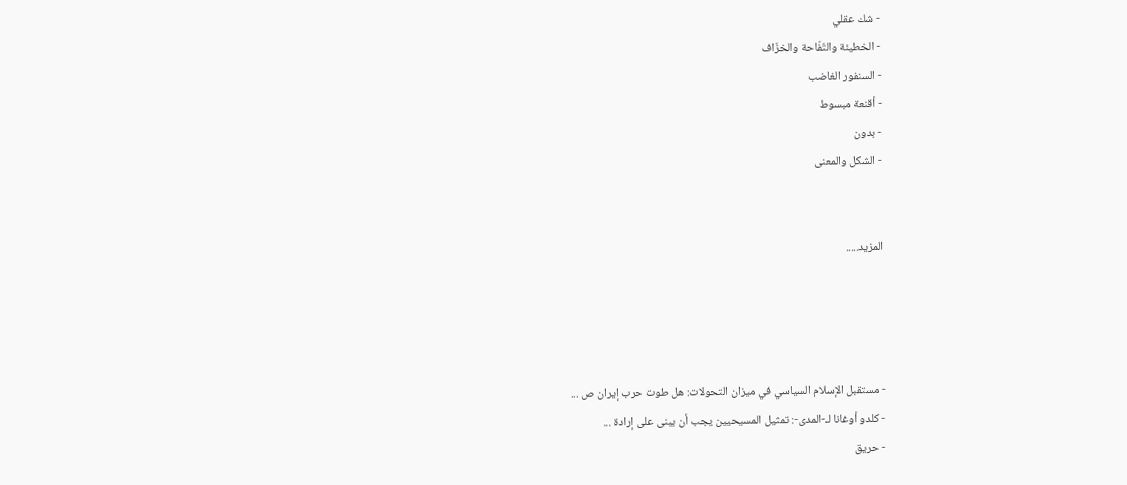- شك عقلي
- الخطيئة والتّفّاحة والخزّاف
- السنفور الغاضب
- أقنعة مبسوط
- بدون
- الشكل والمعنى


المزيد.....




- مستقبل الإسلام السياسي في ميزان التحولات: هل طوت حرب إيران ص ...
- كلدو أوغانا لـ-المدى-: تمثيل المسيحيين يجب أن يبنى على إرادة ...
- حريق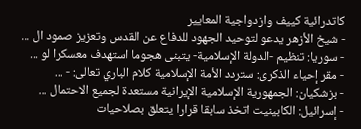كاتدرائية كييف وازدواجية المعايير
- شيخ الأزهر يدعو لتوحيد الجهود للدفاع عن القدس وتعزيز صمود ال ...
- سوريا: تنظيم -الدولة الإسلامية- يتبنى هجوما استهدف معسكرا لو ...
- مقر إحياء الذكرى: ستردد الأمة الإسلامية كلام الباري تعالى: - ...
- بزشكيان: الجمهورية الإسلامية الإيرانية مستعدة لجميع الاحتمال ...
- إسرائيل: الكابينيت اتخذ سابقا قرارا يتعلق بصلاحيات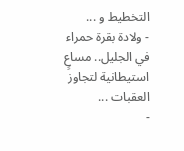التخطيط و ...
- ولادة بقرة حمراء في الجليل.. مساعٍ استيطانية لتجاوز العقبات ...
-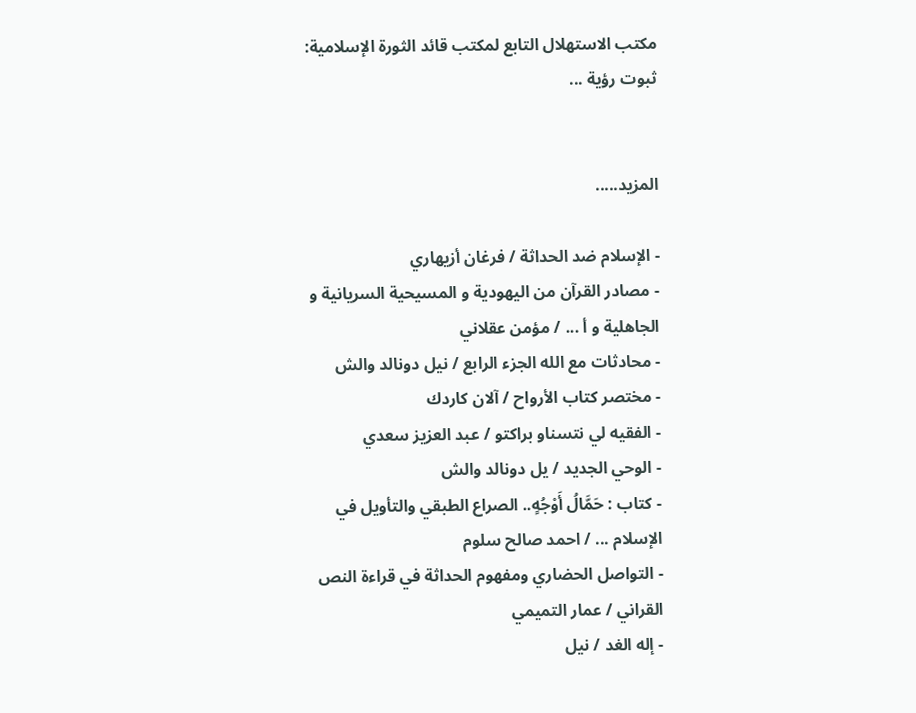مكتب الاستهلال التابع لمكتب قائد الثورة الإسلامية: ثبوت رؤية ...


المزيد.....

- الإسلام ضد الحداثة / فرغان أزيهاري
- مصادر القرآن من اليهودية و المسيحية السريانية و الجاهلية و أ ... / مؤمن عقلاني
- محادثات مع الله الجزء الرابع / نيل دونالد والش
- مختصر كتاب الأرواح / آلان كاردك
- الفقيه لي نتسناو براكتو / عبد العزيز سعدي
- الوحي الجديد / يل دونالد والش
- كتاب : حَمَّالُ أَوْجُهٍ.. الصراع الطبقي والتأويل في الإسلام ... / احمد صالح سلوم
- التواصل الحضاري ومفهوم الحداثة في قراءة النص القراني / عمار التميمي
- إله الغد / نيل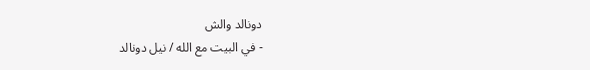دونالد والش
- في البيت مع الله / نيل دونالد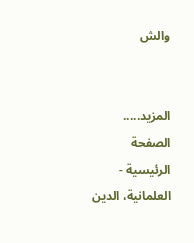والش


المزيد.....
الصفحة الرئيسية - العلمانية، الدين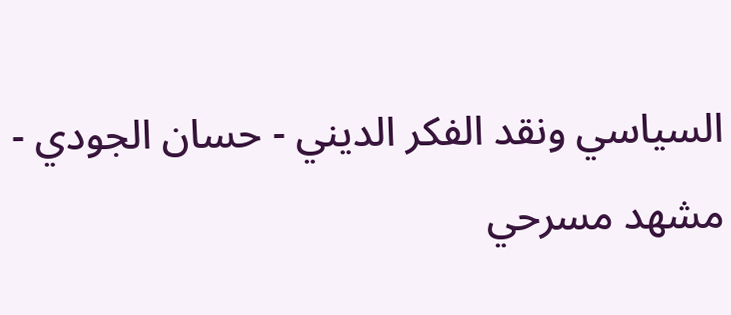السياسي ونقد الفكر الديني - حسان الجودي - مشهد مسرحي